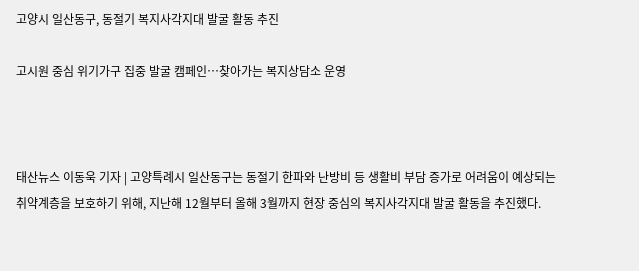고양시 일산동구, 동절기 복지사각지대 발굴 활동 추진

고시원 중심 위기가구 집중 발굴 캠페인…찾아가는 복지상담소 운영



태산뉴스 이동욱 기자 | 고양특례시 일산동구는 동절기 한파와 난방비 등 생활비 부담 증가로 어려움이 예상되는 취약계층을 보호하기 위해, 지난해 12월부터 올해 3월까지 현장 중심의 복지사각지대 발굴 활동을 추진했다.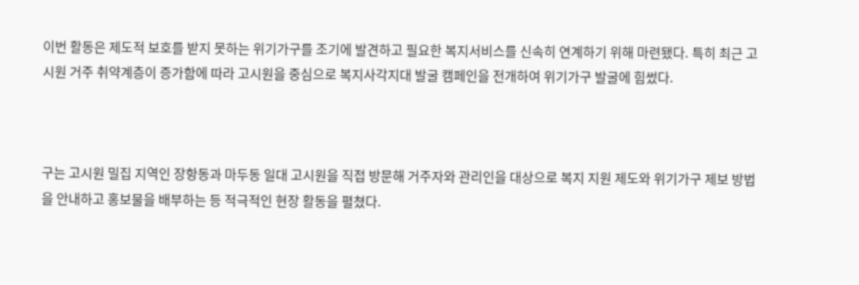이번 활동은 제도적 보호를 받지 못하는 위기가구를 조기에 발견하고 필요한 복지서비스를 신속히 연계하기 위해 마련됐다. 특히 최근 고시원 거주 취약계층이 증가함에 따라 고시원을 중심으로 복지사각지대 발굴 캠페인을 전개하여 위기가구 발굴에 힘썼다.



구는 고시원 밀집 지역인 장항동과 마두동 일대 고시원을 직접 방문해 거주자와 관리인을 대상으로 복지 지원 제도와 위기가구 제보 방법을 안내하고 홍보물을 배부하는 등 적극적인 현장 활동을 펼쳤다.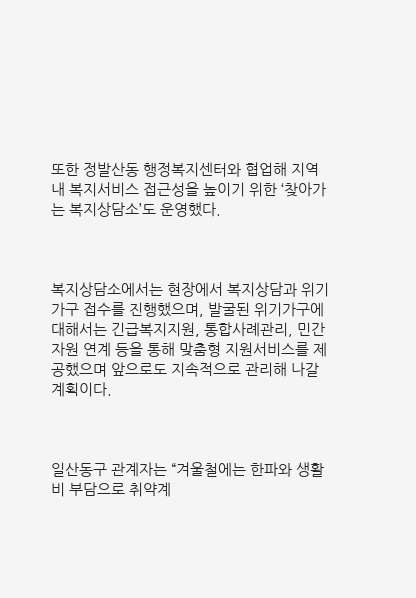또한 정발산동 행정복지센터와 협업해 지역 내 복지서비스 접근성을 높이기 위한 ‘찾아가는 복지상담소’도 운영했다.



복지상담소에서는 현장에서 복지상담과 위기가구 접수를 진행했으며, 발굴된 위기가구에 대해서는 긴급복지지원, 통합사례관리, 민간자원 연계 등을 통해 맞춤형 지원서비스를 제공했으며 앞으로도 지속적으로 관리해 나갈 계획이다.



일산동구 관계자는 “겨울철에는 한파와 생활비 부담으로 취약계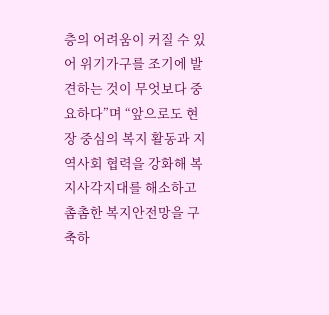층의 어려움이 커질 수 있어 위기가구를 조기에 발견하는 것이 무엇보다 중요하다”며 “앞으로도 현장 중심의 복지 활동과 지역사회 협력을 강화해 복지사각지대를 해소하고 촘촘한 복지안전망을 구축하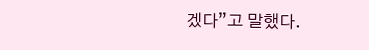겠다”고 말했다.